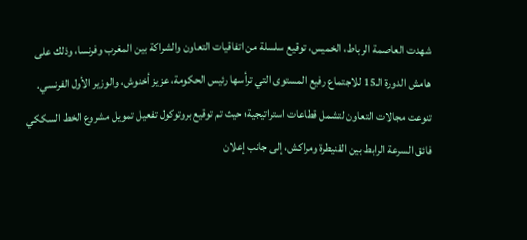شهدت العاصمة الرباط، الخميس، توقيع سلسلة من اتفاقيات التعاون والشراكة بين المغرب وفرنسا، وذلك على هامش الدورة الـ15 للاجتماع رفيع المستوى التي ترأسها رئيس الحكومة، عزيز أخنوش، والوزير الأول الفرنسي.
تنوعت مجالات التعاون لتشمل قطاعات استراتيجية؛ حيث تم توقيع بروتوكول تفعيل تمويل مشروع الخط السككي فائق السرعة الرابط بين القنيطرة ومراكش، إلى جانب إعلان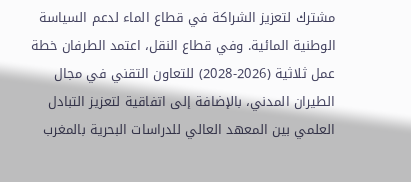مشترك لتعزيز الشراكة في قطاع الماء لدعم السياسة الوطنية المائية. وفي قطاع النقل، اعتمد الطرفان خطة عمل ثلاثية (2026-2028) للتعاون التقني في مجال الطيران المدني، بالإضافة إلى اتفاقية لتعزيز التبادل العلمي بين المعهد العالي للدراسات البحرية بالمغرب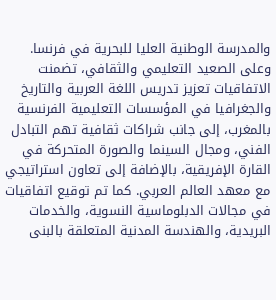والمدرسة الوطنية العليا للبحرية في فرنسا.
وعلى الصعيد التعليمي والثقافي، تضمنت الاتفاقيات تعزيز تدريس اللغة العربية والتاريخ والجغرافيا في المؤسسات التعليمية الفرنسية بالمغرب، إلى جانب شراكات ثقافية تهم التبادل الفني، ومجال السينما والصورة المتحركة في القارة الإفريقية، بالإضافة إلى تعاون استراتيجي مع معهد العالم العربي. كما تم توقيع اتفاقيات في مجالات الدبلوماسية النسوية، والخدمات البريدية، والهندسة المدنية المتعلقة بالبنى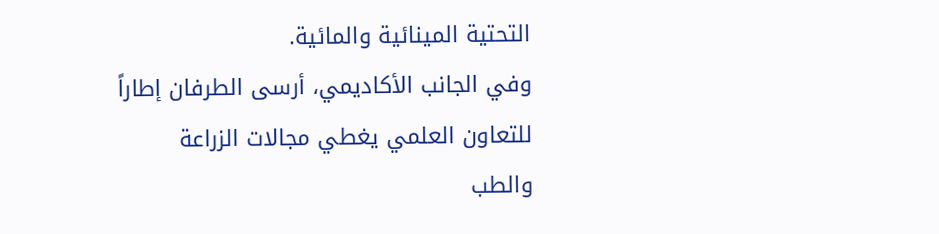التحتية المينائية والمائية.
وفي الجانب الأكاديمي، أرسى الطرفان إطاراً للتعاون العلمي يغطي مجالات الزراعة والطب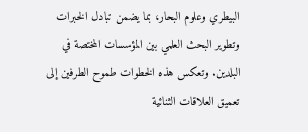البيطري وعلوم البحار، بما يضمن تبادل الخبرات وتطوير البحث العلمي بين المؤسسات المختصة في البلدين. وتعكس هذه الخطوات طموح الطرفين إلى تعميق العلاقات الثنائية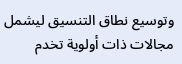وتوسيع نطاق التنسيق ليشمل مجالات ذات أولوية تخدم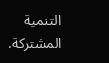التنمية المشتركة.